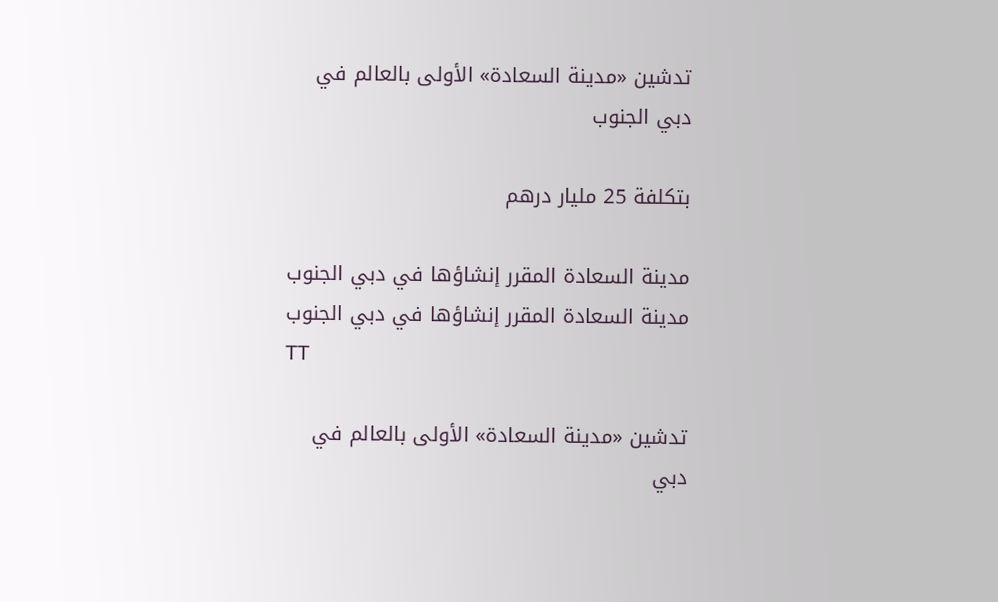تدشين «مدينة السعادة» الأولى بالعالم في دبي الجنوب

بتكلفة 25 مليار درهم

مدينة السعادة المقرر إنشاؤها في دبي الجنوب
مدينة السعادة المقرر إنشاؤها في دبي الجنوب
TT

تدشين «مدينة السعادة» الأولى بالعالم في دبي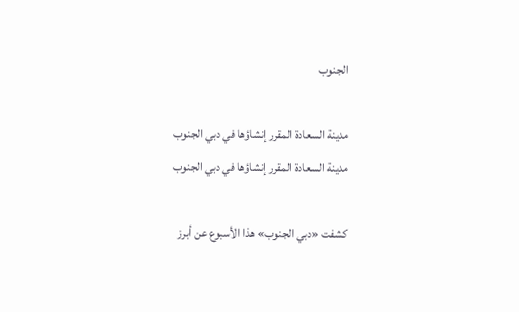الجنوب

مدينة السعادة المقرر إنشاؤها في دبي الجنوب
مدينة السعادة المقرر إنشاؤها في دبي الجنوب

كشفت «دبي الجنوب» هذا الأسبوع عن أبرز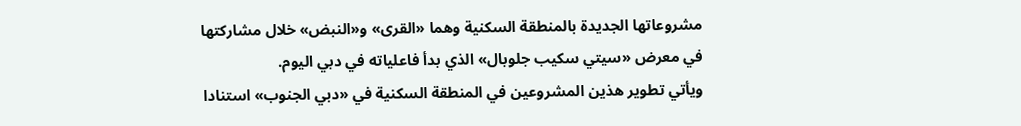مشروعاتها الجديدة بالمنطقة السكنية وهما «القرى» و«النبض» خلال مشاركتها في معرض «سيتي سكيب جلوبال» الذي بدأ فاعلياته في دبي اليوم.
ويأتي تطوير هذين المشروعين في المنطقة السكنية في «دبي الجنوب» استنادا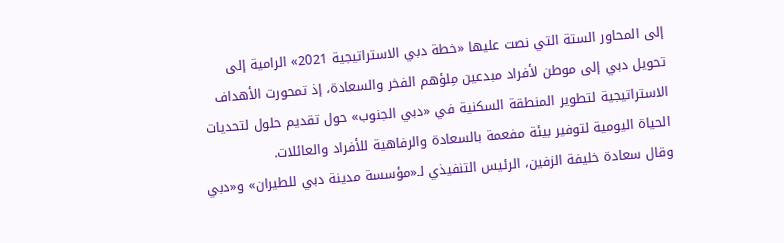إلى المحاور الستة التي نصت عليها «خطة دبي الاستراتيجية 2021» الرامية إلى تحويل دبي إلى موطن لأفراد مبدعين مِلؤهم الفخر والسعادة، إذ تمحورت الأهداف الاستراتيجية لتطوير المنطقة السكنية في «دبي الجنوب» حول تقديم حلول لتحديات الحياة اليومية لتوفير بيئة مفعمة بالسعادة والرفاهية للأفراد والعائلات.
وقال سعادة خليفة الزفين، الرئيس التنفيذي لـ«مؤسسة مدينة دبي للطيران» و«دبي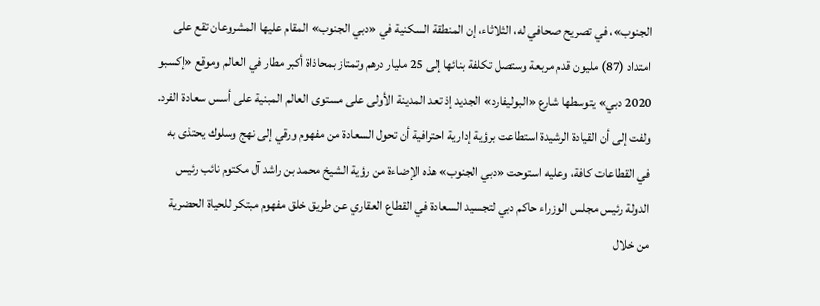الجنوب»، في تصريح صحافي له، الثلاثاء، إن المنطقة السكنية في «دبي الجنوب» المقام عليها المشروعان تقع على امتداد (87) مليون قدم مربعة وستصل تكلفة بنائها إلى 25 مليار درهم وتمتاز بمحاذاة أكبر مطار في العالم وموقع «إكسبو 2020 دبي» يتوسطها شارع «البوليفارد» الجديد إذ تعد المدينة الأولى على مستوى العالم المبنية على أسس سعادة الفرد.
ولفت إلى أن القيادة الرشيدة استطاعت برؤية إدارية احترافية أن تحول السعادة من مفهوم ورقي إلى نهج وسلوك يحتذى به في القطاعات كافة، وعليه استوحت «دبي الجنوب» هذه الإضاءة من رؤية الشيخ محمد بن راشد آل مكتوم نائب رئيس الدولة رئيس مجلس الوزراء حاكم دبي لتجسيد السعادة في القطاع العقاري عن طريق خلق مفهوم مبتكر للحياة الحضرية من خلال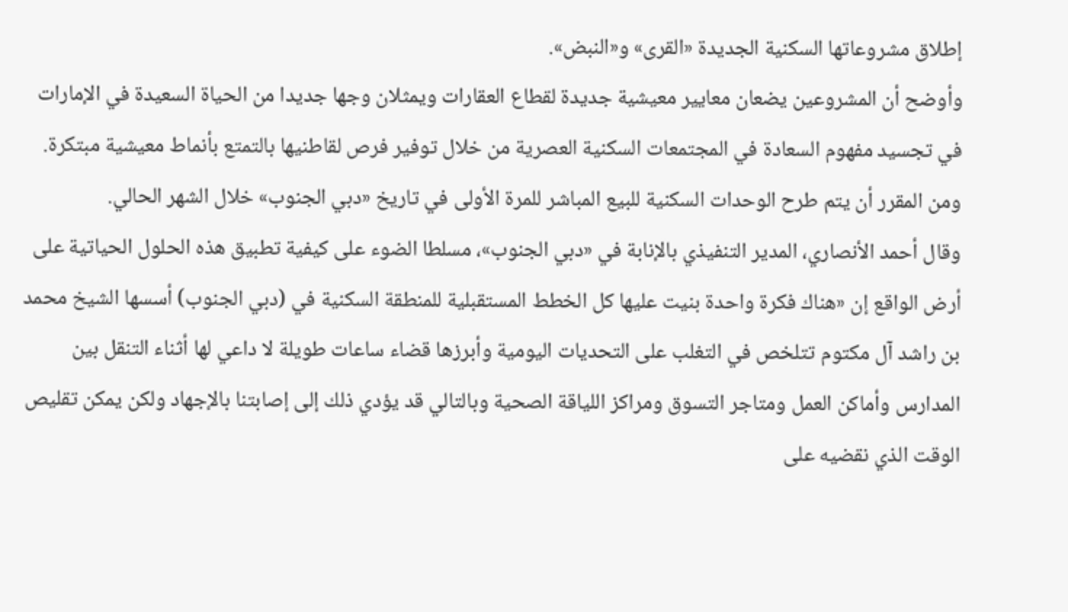إطلاق مشروعاتها السكنية الجديدة «القرى» و«النبض».
وأوضح أن المشروعين يضعان معايير معيشية جديدة لقطاع العقارات ويمثلان وجها جديدا من الحياة السعيدة في الإمارات في تجسيد مفهوم السعادة في المجتمعات السكنية العصرية من خلال توفير فرص لقاطنيها بالتمتع بأنماط معيشية مبتكرة.
ومن المقرر أن يتم طرح الوحدات السكنية للبيع المباشر للمرة الأولى في تاريخ «دبي الجنوب» خلال الشهر الحالي.
وقال أحمد الأنصاري، المدير التنفيذي بالإنابة في «دبي الجنوب»، مسلطا الضوء على كيفية تطبيق هذه الحلول الحياتية على أرض الواقع إن «هناك فكرة واحدة بنيت عليها كل الخطط المستقبلية للمنطقة السكنية في (دبي الجنوب) أسسها الشيخ محمد بن راشد آل مكتوم تتلخص في التغلب على التحديات اليومية وأبرزها قضاء ساعات طويلة لا داعي لها أثناء التنقل بين المدارس وأماكن العمل ومتاجر التسوق ومراكز اللياقة الصحية وبالتالي قد يؤدي ذلك إلى إصابتنا بالإجهاد ولكن يمكن تقليص الوقت الذي نقضيه على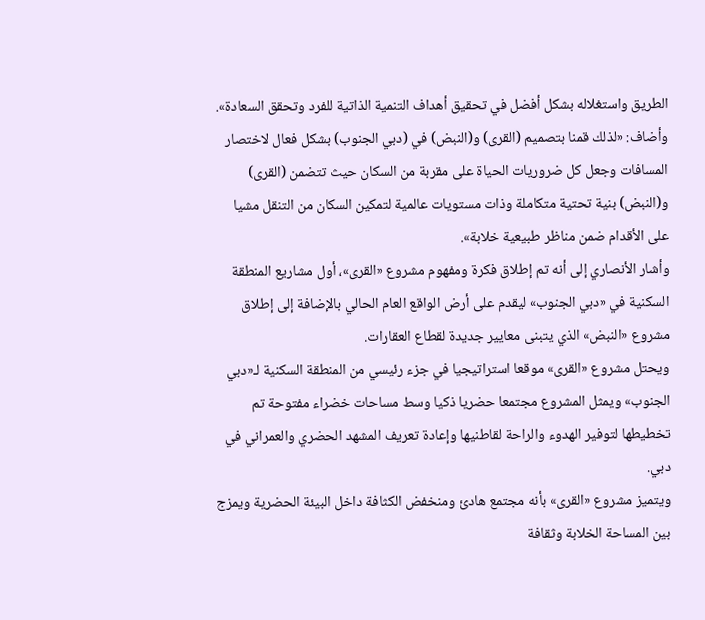الطريق واستغلاله بشكل أفضل في تحقيق أهداف التنمية الذاتية للفرد وتحقق السعادة».
وأضاف: «لذلك قمنا بتصميم (القرى) و(النبض) في (دبي الجنوب) بشكل فعال لاختصار المسافات وجعل كل ضروريات الحياة على مقربة من السكان حيث تتضمن (القرى) و(النبض) بنية تحتية متكاملة وذات مستويات عالمية لتمكين السكان من التنقل مشيا على الأقدام ضمن مناظر طبيعية خلابة».
وأشار الأنصاري إلى أنه تم إطلاق فكرة ومفهوم مشروع «القرى»، أول مشاريع المنطقة السكنية في «دبي الجنوب» ليقدم على أرض الواقع العام الحالي بالإضافة إلى إطلاق مشروع «النبض» الذي يتبنى معايير جديدة لقطاع العقارات.
ويحتل مشروع «القرى» موقعا استراتيجيا في جزء رئيسي من المنطقة السكنية لـ«دبي الجنوب» ويمثل المشروع مجتمعا حضريا ذكيا وسط مساحات خضراء مفتوحة تم تخطيطها لتوفير الهدوء والراحة لقاطنيها وإعادة تعريف المشهد الحضري والعمراني في دبي.
ويتميز مشروع «القرى» بأنه مجتمع هادئ ومنخفض الكثافة داخل البيئة الحضرية ويمزج بين المساحة الخلابة وثقافة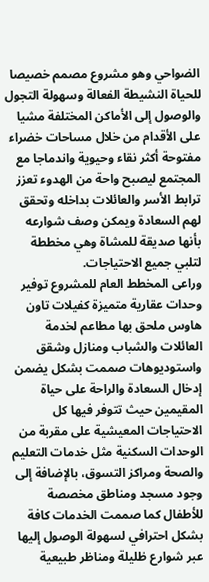الضواحي وهو مشروع مصمم خصيصا للحياة النشيطة الفعالة وسهولة التجول والوصول إلى الأماكن المختلفة مشيا على الأقدام من خلال مساحات خضراء مفتوحة أكثر نقاء وحيوية واندماجا مع المجتمع ليصبح واحة من الهدوء تعزز ترابط الأسر والعائلات بداخله وتحقق لهم السعادة ويمكن وصف شوارعه بأنها صديقة للمشاة وهي مخططة لتلبي جميع الاحتياجات.
وراعى المخطط العام للمشروع توفير وحدات عقارية متميزة كفيلات تاون هاوس ملحق بها مطاعم لخدمة العائلات والشباب ومنازل وشقق واستوديوهات صممت بشكل يضمن إدخال السعادة والراحة على حياة المقيمين حيث تتوفر فيها كل الاحتياجات المعيشية على مقربة من الوحدات السكنية مثل خدمات التعليم والصحة ومراكز التسوق، بالإضافة إلى وجود مسجد ومناطق مخصصة للأطفال كما صممت الخدمات كافة بشكل احترافي لسهولة الوصول إليها عبر شوارع ظليلة ومناظر طبيعية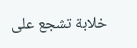خلابة تشجع على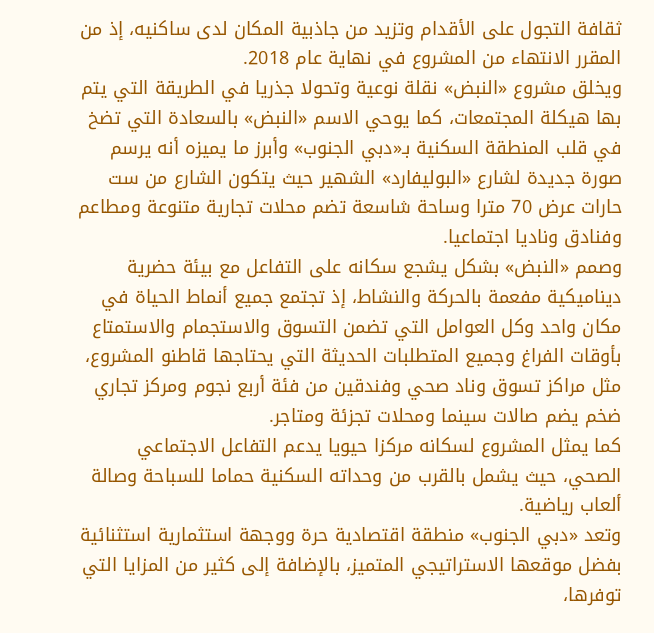ثقافة التجول على الأقدام وتزيد من جاذبية المكان لدى ساكنيه، إذ من المقرر الانتهاء من المشروع في نهاية عام 2018.
ويخلق مشروع «النبض» نقلة نوعية وتحولا جذريا في الطريقة التي يتم بها هيكلة المجتمعات، كما يوحي الاسم «النبض» بالسعادة التي تضخ في قلب المنطقة السكنية بـ«دبي الجنوب» وأبرز ما يميزه أنه يرسم صورة جديدة لشارع «البوليفارد» الشهير حيث يتكون الشارع من ست حارات عرض 70 مترا وساحة شاسعة تضم محلات تجارية متنوعة ومطاعم وفنادق وناديا اجتماعيا.
وصمم «النبض» بشكل يشجع سكانه على التفاعل مع بيئة حضرية ديناميكية مفعمة بالحركة والنشاط، إذ تجتمع جميع أنماط الحياة في مكان واحد وكل العوامل التي تضمن التسوق والاستجمام والاستمتاع بأوقات الفراغ وجميع المتطلبات الحديثة التي يحتاجها قاطنو المشروع، مثل مراكز تسوق وناد صحي وفندقين من فئة أربع نجوم ومركز تجاري ضخم يضم صالات سينما ومحلات تجزئة ومتاجر.
كما يمثل المشروع لسكانه مركزا حيويا يدعم التفاعل الاجتماعي الصحي، حيث يشمل بالقرب من وحداته السكنية حماما للسباحة وصالة ألعاب رياضية.
وتعد «دبي الجنوب» منطقة اقتصادية حرة ووجهة استثمارية استثنائية بفضل موقعها الاستراتيجي المتميز، بالإضافة إلى كثير من المزايا التي توفرها،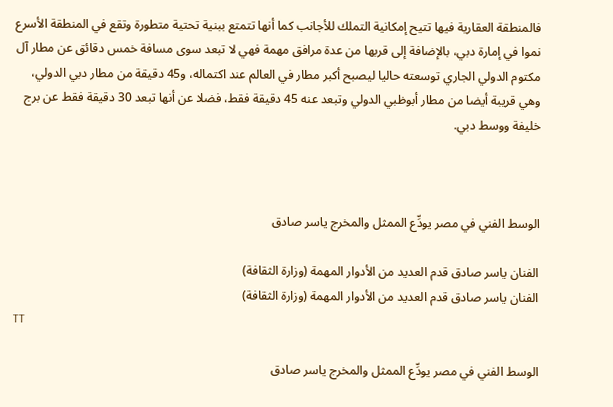فالمنطقة العقارية فيها تتيح إمكانية التملك للأجانب كما أنها تتمتع ببنية تحتية متطورة وتقع في المنطقة الأسرع نموا في إمارة دبي، بالإضافة إلى قربها من عدة مرافق مهمة فهي لا تبعد سوى مسافة خمس دقائق عن مطار آل مكتوم الدولي الجاري توسعته حاليا ليصبح أكبر مطار في العالم عند اكتماله، و45 دقيقة من مطار دبي الدولي، وهي قريبة أيضا من مطار أبوظبي الدولي وتبعد عنه 45 دقيقة فقط، فضلا عن أنها تبعد 30 دقيقة فقط عن برج خليفة ووسط دبي.



الوسط الفني في مصر يودِّع الممثل والمخرج ياسر صادق

الفنان ياسر صادق قدم العديد من الأدوار المهمة (وزارة الثقافة)
الفنان ياسر صادق قدم العديد من الأدوار المهمة (وزارة الثقافة)
TT

الوسط الفني في مصر يودِّع الممثل والمخرج ياسر صادق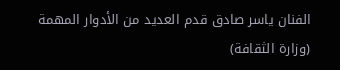الفنان ياسر صادق قدم العديد من الأدوار المهمة (وزارة الثقافة)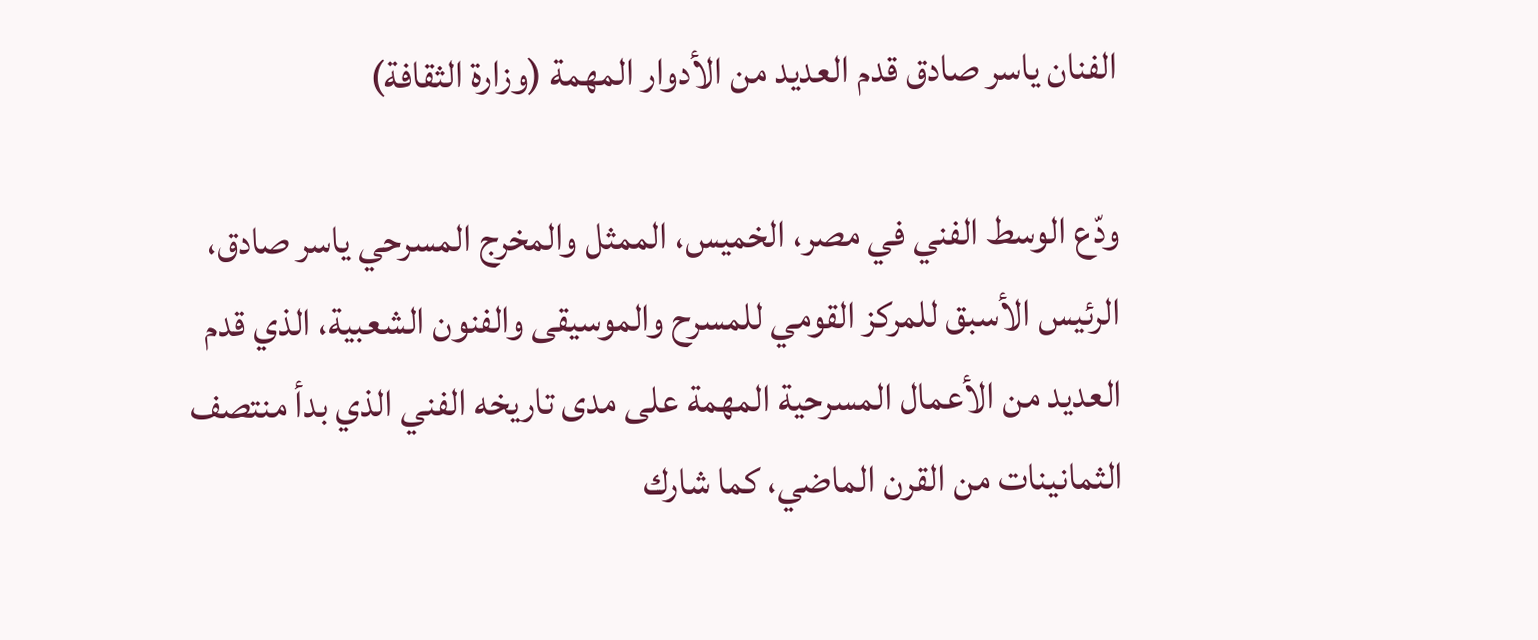الفنان ياسر صادق قدم العديد من الأدوار المهمة (وزارة الثقافة)

ودّع الوسط الفني في مصر، الخميس، الممثل والمخرج المسرحي ياسر صادق، الرئيس الأسبق للمركز القومي للمسرح والموسيقى والفنون الشعبية، الذي قدم العديد من الأعمال المسرحية المهمة على مدى تاريخه الفني الذي بدأ منتصف الثمانينات من القرن الماضي، كما شارك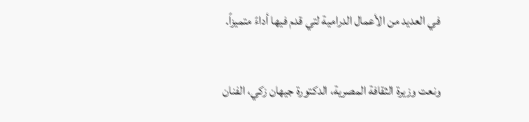في العديد من الأعمال الدرامية لتي قدم فيها أداءً متميزاً.

ونعت وزيرة الثقافة المصرية، الدكتورة جيهان زكي، الفنان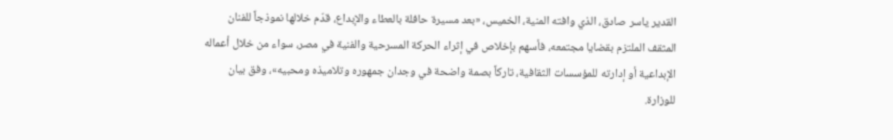القدير ياسر صادق، الذي وافته المنية، الخميس، «بعد مسيرة حافلة بالعطاء والإبداع، قدّم خلالها نموذجاً للفنان المثقف الملتزم بقضايا مجتمعه، فأسهم بإخلاص في إثراء الحركة المسرحية والفنية في مصر، سواء من خلال أعماله الإبداعية أو إدارته للمؤسسات الثقافية، تاركاً بصمة واضحة في وجدان جمهوره وتلاميذه ومحبيه»، وفق بيان للوزارة.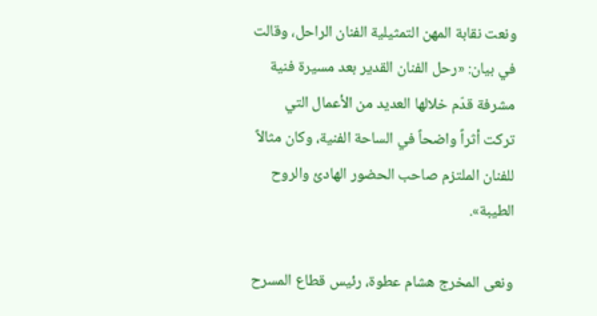ونعت نقابة المهن التمثيلية الفنان الراحل، وقالت في بيان: «رحل الفنان القدير بعد مسيرة فنية مشرفة قدّم خلالها العديد من الأعمال التي تركت أثراً واضحاً في الساحة الفنية، وكان مثالاً للفنان الملتزم صاحب الحضور الهادئ والروح الطيبة».

ونعى المخرج هشام عطوة، رئيس قطاع المسرح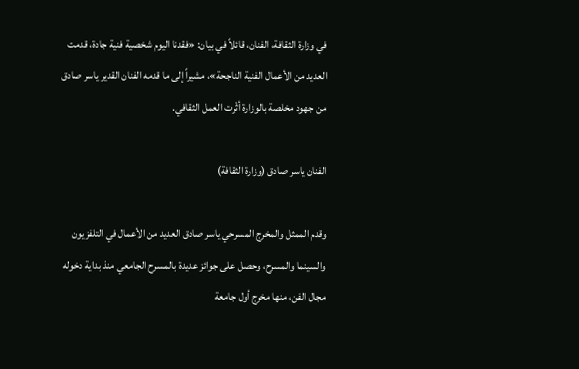في وزارة الثقافة، الفنان، قائلاً في بيان: «فقدنا اليوم شخصية فنية جادة، قدمت العديد من الأعمال الفنية الناجحة»، مشيراً إلى ما قدمه الفنان القدير ياسر صادق من جهود مخلصة بالوزارة أثْرت العمل الثقافي.

الفنان ياسر صادق (وزارة الثقافة)

وقدم الممثل والمخرج المسرحي ياسر صادق العديد من الأعمال في التلفزيون والسينما والمسرح، وحصل على جوائز عديدة بالمسرح الجامعي منذ بداية دخوله مجال الفن، منها مخرج أول جامعة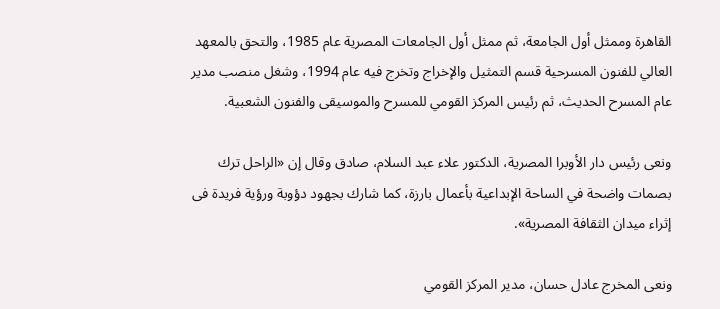القاهرة وممثل أول الجامعة، ثم ممثل أول الجامعات المصرية عام 1985، والتحق بالمعهد العالي للفنون المسرحية قسم التمثيل والإخراج وتخرج فيه عام 1994، وشغل منصب مدير عام المسرح الحديث، ثم رئيس المركز القومي للمسرح والموسيقى والفنون الشعبية.

ونعى رئيس دار الأوبرا المصرية، الدكتور علاء عبد السلام، صادق وقال إن «الراحل ترك بصمات واضحة في الساحة الإبداعية بأعمال بارزة، كما شارك بجهود دؤوبة ورؤية فريدة فى إثراء ميدان الثقافة المصرية».

ونعى المخرج عادل حسان، مدير المركز القومي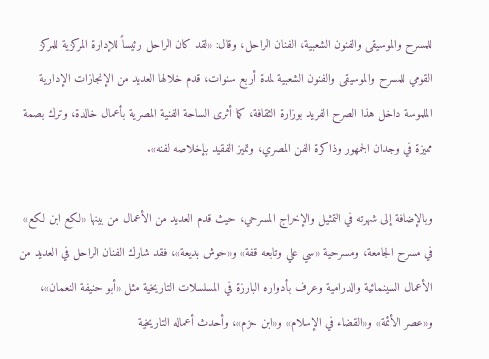للمسرح والموسيقى والفنون الشعبية، الفنان الراحل، وقال: «لقد كان الراحل رئيساً للإدارة المركزية للمركز القومي للمسرح والموسيقى والفنون الشعبية لمدة أربع سنوات، قدم خلالها العديد من الإنجازات الإدارية الملموسة داخل هذا الصرح الفريد بوزارة الثقافة، كما أثرى الساحة الفنية المصرية بأعمال خالدة، وترك بصمة مميزة في وجدان الجمهور وذاكرة الفن المصري، وتميز الفقيد بإخلاصه لفنه».

وبالإضافة إلى شهرته في التمثيل والإخراج المسرحي، حيث قدم العديد من الأعمال من بينها «لكع ابن لكع» في مسرح الجامعة، ومسرحية «سي علي وتابعه قفة» و«حوش بديعة»، فقد شارك الفنان الراحل في العديد من الأعمال السينمائية والدرامية وعرف بأدواره البارزة في المسلسلات التاريخية مثل «أبو حنيفة النعمان»، و«عصر الأئمة» و«القضاء في الإسلام» و«ابن حزم»، وأحدث أعماله التاريخية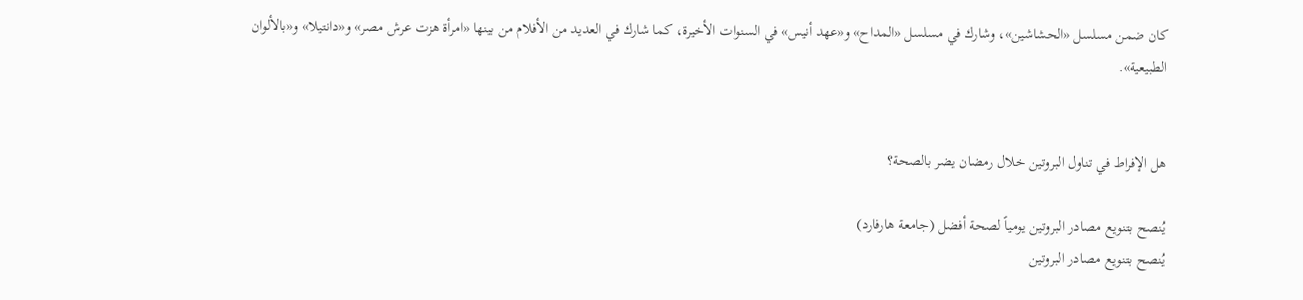كان ضمن مسلسل «الحشاشين»، وشارك في مسلسل «المداح» و«عهد أنيس» في السنوات الأخيرة، كما شارك في العديد من الأفلام من بينها «امرأة هزت عرش مصر» و«دانتيلا» و«بالألوان الطبيعية».


هل الإفراط في تناول البروتين خلال رمضان يضر بالصحة؟

يُنصح بتنويع مصادر البروتين يومياً لصحة أفضل (جامعة هارفارد)
يُنصح بتنويع مصادر البروتين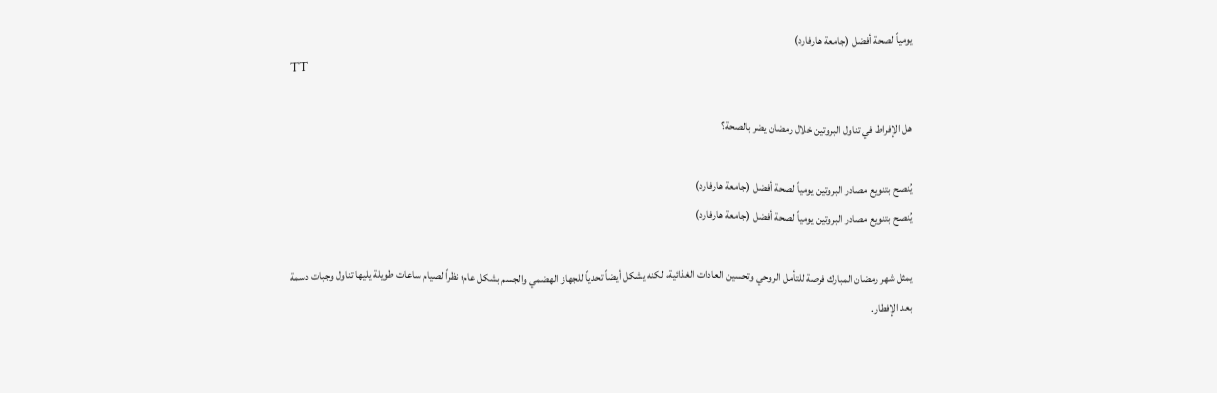يومياً لصحة أفضل (جامعة هارفارد)
TT

هل الإفراط في تناول البروتين خلال رمضان يضر بالصحة؟

يُنصح بتنويع مصادر البروتين يومياً لصحة أفضل (جامعة هارفارد)
يُنصح بتنويع مصادر البروتين يومياً لصحة أفضل (جامعة هارفارد)

يمثل شهر رمضان المبارك فرصة للتأمل الروحي وتحسين العادات الغذائية، لكنه يشكل أيضاً تحدياً للجهاز الهضمي والجسم بشكل عام؛ نظراً لصيام ساعات طويلة يليها تناول وجبات دسمة بعد الإفطار.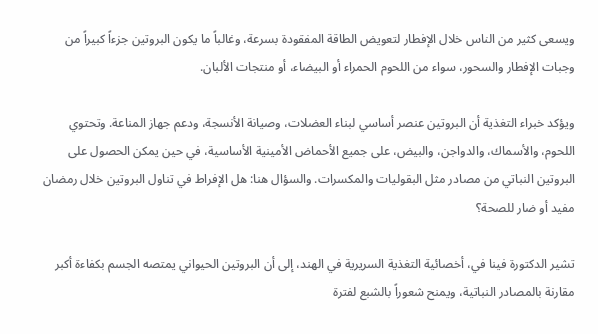ويسعى كثير من الناس خلال الإفطار لتعويض الطاقة المفقودة بسرعة، وغالباً ما يكون البروتين جزءاً كبيراً من وجبات الإفطار والسحور، سواء من اللحوم الحمراء أو البيضاء، أو منتجات الألبان.

ويؤكد خبراء التغذية أن البروتين عنصر أساسي لبناء العضلات، وصيانة الأنسجة، ودعم جهاز المناعة. وتحتوي اللحوم، والأسماك، والدواجن، والبيض، على جميع الأحماض الأمينية الأساسية، في حين يمكن الحصول على البروتين النباتي من مصادر مثل البقوليات والمكسرات. والسؤال هنا: هل الإفراط في تناول البروتين خلال رمضان مفيد أو ضار للصحة؟

تشير الدكتورة فينا في، أخصائية التغذية السريرية في الهند، إلى أن البروتين الحيواني يمتصه الجسم بكفاءة أكبر مقارنة بالمصادر النباتية، ويمنح شعوراً بالشبع لفترة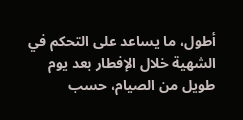أطول، ما يساعد على التحكم في الشهية خلال الإفطار بعد يوم طويل من الصيام، حسب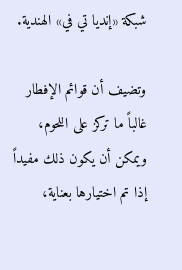شبكة «إنديا تي في» الهندية.

وتضيف أن قوائم الإفطار غالباً ما تركز على اللحوم، ويمكن أن يكون ذلك مفيداً إذا تم اختيارها بعناية،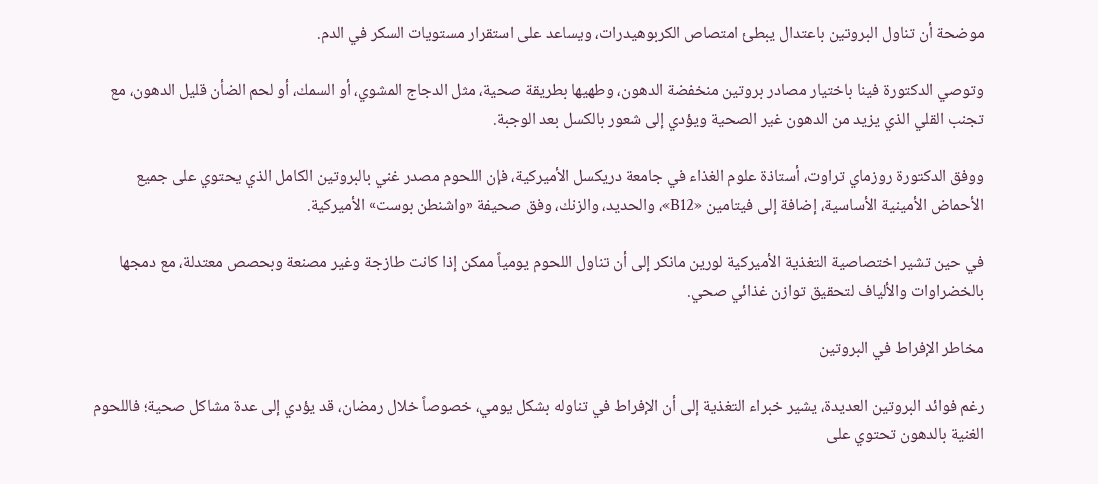موضحة أن تناول البروتين باعتدال يبطئ امتصاص الكربوهيدرات، ويساعد على استقرار مستويات السكر في الدم.

وتوصي الدكتورة فينا باختيار مصادر بروتين منخفضة الدهون، وطهيها بطريقة صحية، مثل الدجاج المشوي، أو السمك، أو لحم الضأن قليل الدهون، مع تجنب القلي الذي يزيد من الدهون غير الصحية ويؤدي إلى شعور بالكسل بعد الوجبة.

ووفق الدكتورة روزماي تراوت، أستاذة علوم الغذاء في جامعة دريكسل الأميركية، فإن اللحوم مصدر غني بالبروتين الكامل الذي يحتوي على جميع الأحماض الأمينية الأساسية، إضافة إلى فيتامين «B12»، والحديد، والزنك، وفق صحيفة «واشنطن بوست» الأميركية.

في حين تشير اختصاصية التغذية الأميركية لورين مانكر إلى أن تناول اللحوم يومياً ممكن إذا كانت طازجة وغير مصنعة وبحصص معتدلة، مع دمجها بالخضراوات والألياف لتحقيق توازن غذائي صحي.

مخاطر الإفراط في البروتين

رغم فوائد البروتين العديدة، يشير خبراء التغذية إلى أن الإفراط في تناوله بشكل يومي، خصوصاً خلال رمضان، قد يؤدي إلى عدة مشاكل صحية؛ فاللحوم الغنية بالدهون تحتوي على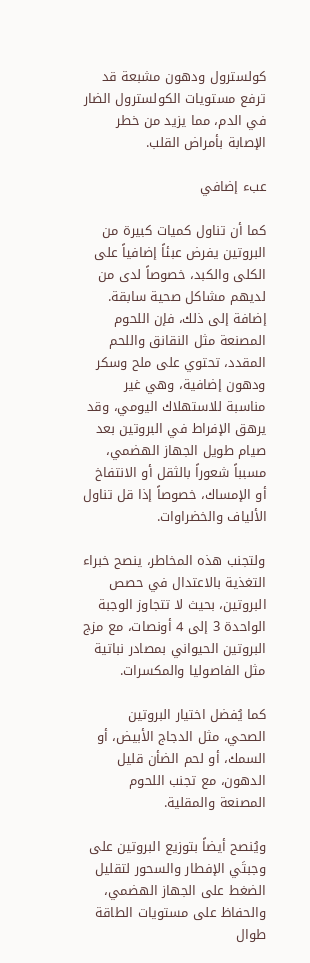كولسترول ودهون مشبعة قد ترفع مستويات الكولسترول الضار في الدم، مما يزيد من خطر الإصابة بأمراض القلب.

عبء إضافي

كما أن تناول كميات كبيرة من البروتين يفرض عبئاً إضافياً على الكلى والكبد، خصوصاً لدى من لديهم مشاكل صحية سابقة. إضافة إلى ذلك، فإن اللحوم المصنعة مثل النقانق واللحم المقدد، تحتوي على ملح وسكر ودهون إضافية، وهي غير مناسبة للاستهلاك اليومي، وقد يرهق الإفراط في البروتين بعد صيام طويل الجهاز الهضمي، مسبباً شعوراً بالثقل أو الانتفاخ أو الإمساك، خصوصاً إذا قل تناول الألياف والخضراوات.

ولتجنب هذه المخاطر، ينصح خبراء التغذية بالاعتدال في حصص البروتين، بحيث لا تتجاوز الوجبة الواحدة 3 إلى 4 أونصات، مع مزج البروتين الحيواني بمصادر نباتية مثل الفاصوليا والمكسرات.

كما يُفضل اختيار البروتين الصحي، مثل الدجاج الأبيض، أو السمك، أو لحم الضأن قليل الدهون، مع تجنب اللحوم المصنعة والمقلية.

ويُنصح أيضاً بتوزيع البروتين على وجبتَي الإفطار والسحور لتقليل الضغط على الجهاز الهضمي، والحفاظ على مستويات الطاقة طوال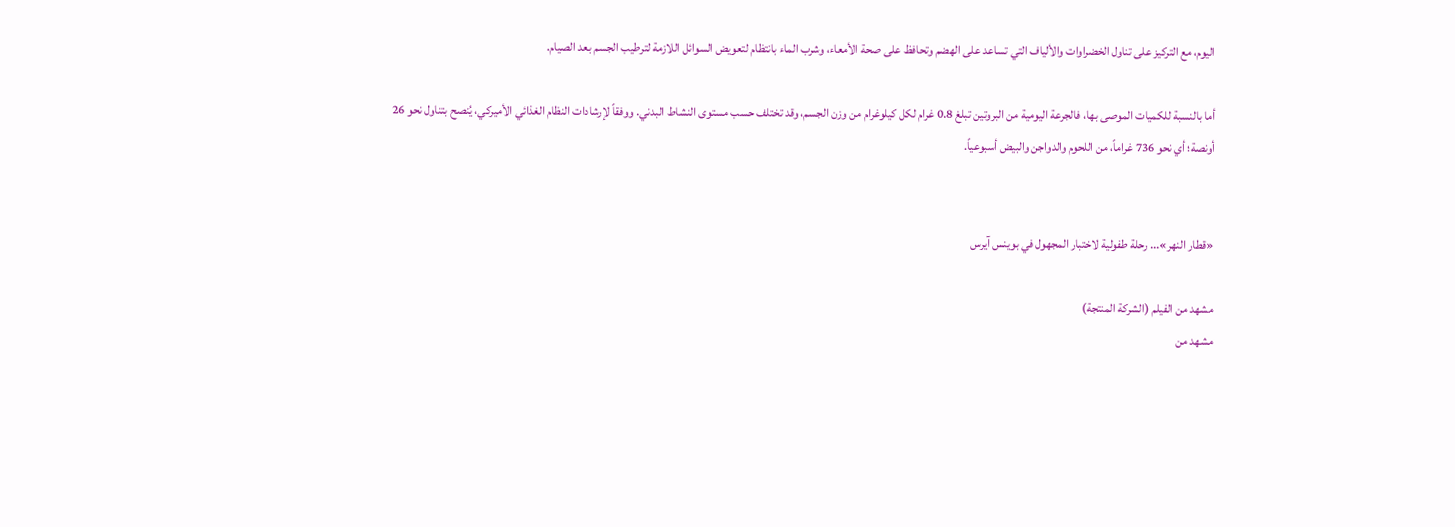اليوم، مع التركيز على تناول الخضراوات والألياف التي تساعد على الهضم وتحافظ على صحة الأمعاء، وشرب الماء بانتظام لتعويض السوائل اللازمة لترطيب الجسم بعد الصيام.

أما بالنسبة للكميات الموصى بها، فالجرعة اليومية من البروتين تبلغ 0.8 غرام لكل كيلوغرام من وزن الجسم، وقد تختلف حسب مستوى النشاط البدني. ووفقاً لإرشادات النظام الغذائي الأميركي، يُنصح بتناول نحو 26 أونصة؛ أي نحو 736 غراماً، من اللحوم والدواجن والبيض أسبوعياً.


«قطار النهر»... رحلة طفولية لاختبار المجهول في بوينس آيرس

مشهد من الفيلم (الشركة المنتجة)
مشهد من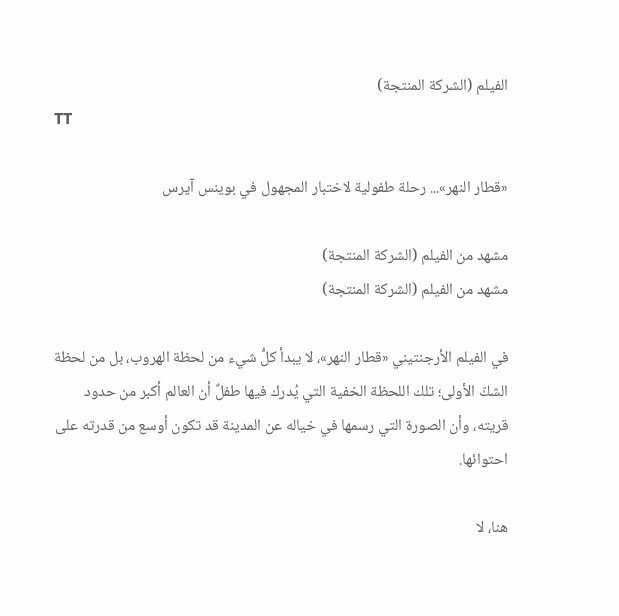الفيلم (الشركة المنتجة)
TT

«قطار النهر»... رحلة طفولية لاختبار المجهول في بوينس آيرس

مشهد من الفيلم (الشركة المنتجة)
مشهد من الفيلم (الشركة المنتجة)

في الفيلم الأرجنتيني «قطار النهر»، لا يبدأ كلُّ شيء من لحظة الهروب، بل من لحظة الشكّ الأولى؛ تلك اللحظة الخفية التي يُدرك فيها طفلٌ أن العالم أكبر من حدود قريته، وأن الصورة التي رسمها في خياله عن المدينة قد تكون أوسع من قدرته على احتوائها.

هنا، لا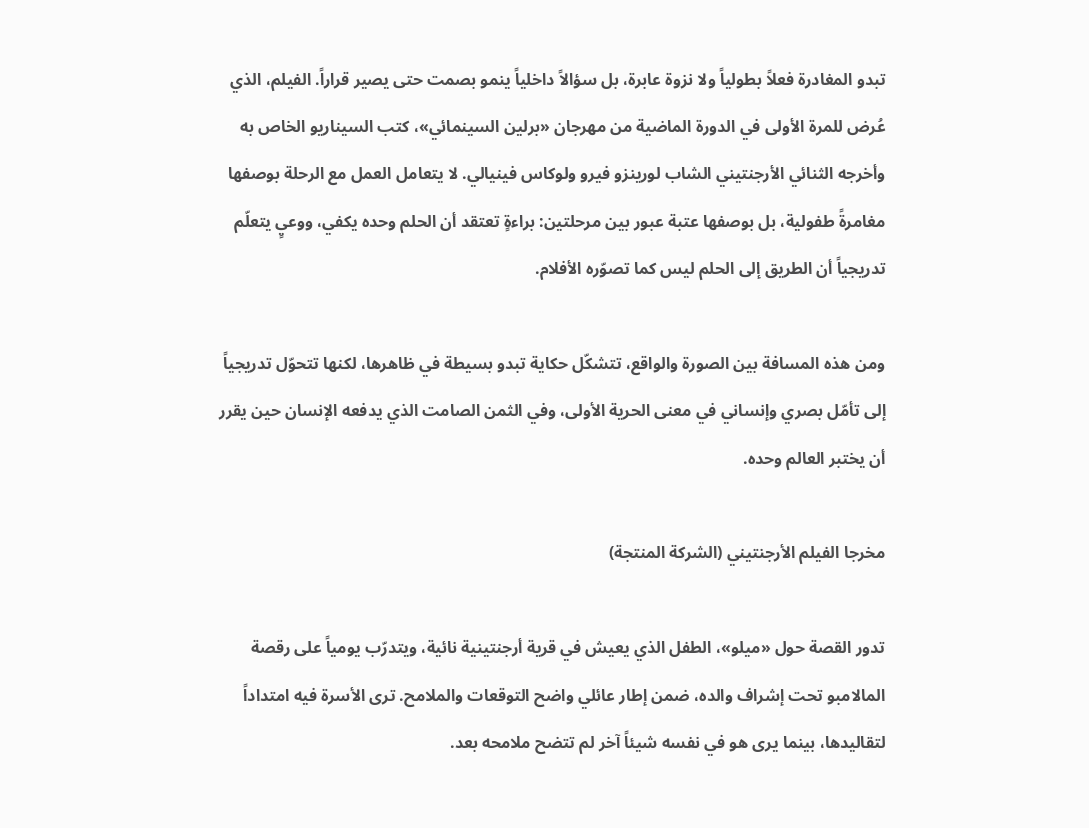تبدو المغادرة فعلاً بطولياً ولا نزوة عابرة، بل سؤالاً داخلياً ينمو بصمت حتى يصير قراراً. الفيلم، الذي عُرض للمرة الأولى في الدورة الماضية من مهرجان «برلين السينمائي»، كتب السيناريو الخاص به وأخرجه الثنائي الأرجنتيني الشاب لورينزو فيرو ولوكاس فينيالي. لا يتعامل العمل مع الرحلة بوصفها مغامرةً طفولية، بل بوصفها عتبة عبور بين مرحلتين: براءةٍ تعتقد أن الحلم وحده يكفي، ووعيٍ يتعلّم تدريجياً أن الطريق إلى الحلم ليس كما تصوّره الأفلام.

ومن هذه المسافة بين الصورة والواقع، تتشكّل حكاية تبدو بسيطة في ظاهرها، لكنها تتحوّل تدريجياً إلى تأمّل بصري وإنساني في معنى الحرية الأولى، وفي الثمن الصامت الذي يدفعه الإنسان حين يقرر أن يختبر العالم وحده.

مخرجا الفيلم الأرجنتيني (الشركة المنتجة)

تدور القصة حول «ميلو»، الطفل الذي يعيش في قرية أرجنتينية نائية، ويتدرّب يومياً على رقصة المالامبو تحت إشراف والده، ضمن إطار عائلي واضح التوقعات والملامح. ترى الأسرة فيه امتداداً لتقاليدها، بينما يرى هو في نفسه شيئاً آخر لم تتضح ملامحه بعد.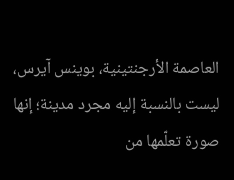العاصمة الأرجنتينية، بوينس آيرس، ليست بالنسبة إليه مجرد مدينة؛ إنها صورة تعلّمها من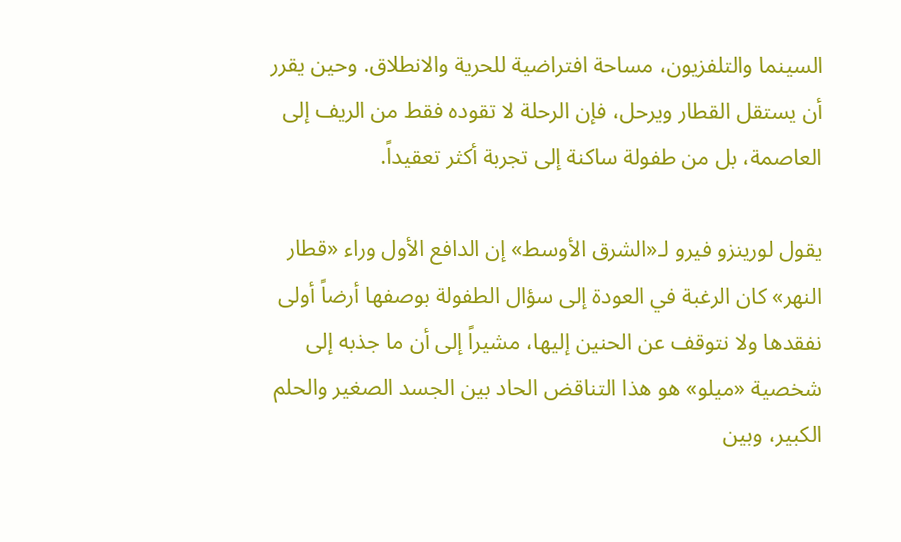السينما والتلفزيون، مساحة افتراضية للحرية والانطلاق. وحين يقرر أن يستقل القطار ويرحل، فإن الرحلة لا تقوده فقط من الريف إلى العاصمة، بل من طفولة ساكنة إلى تجربة أكثر تعقيداً.

يقول لورينزو فيرو لـ«الشرق الأوسط» إن الدافع الأول وراء «قطار النهر» كان الرغبة في العودة إلى سؤال الطفولة بوصفها أرضاً أولى نفقدها ولا نتوقف عن الحنين إليها، مشيراً إلى أن ما جذبه إلى شخصية «ميلو» هو هذا التناقض الحاد بين الجسد الصغير والحلم الكبير، وبين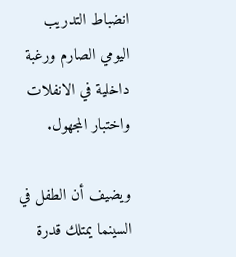انضباط التدريب اليومي الصارم ورغبة داخلية في الانفلات واختبار المجهول.

ويضيف أن الطفل في السينما يمتلك قدرة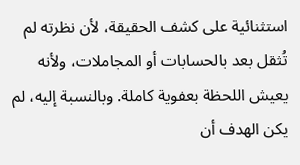استثنائية على كشف الحقيقة، لأن نظرته لم تُثقل بعد بالحسابات أو المجاملات، ولأنه يعيش اللحظة بعفوية كاملة. وبالنسبة إليه، لم يكن الهدف أن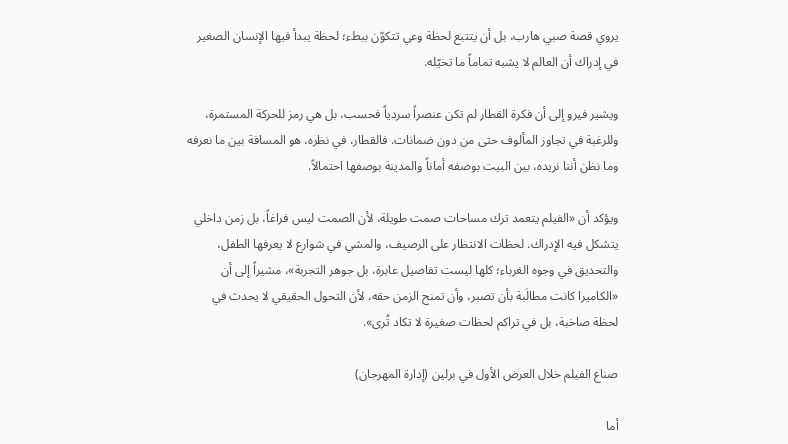يروي قصة صبي هارب، بل أن يتتبع لحظة وعي تتكوّن ببطء؛ لحظة يبدأ فيها الإنسان الصغير في إدراك أن العالم لا يشبه تماماً ما تخيّله.

ويشير فيرو إلى أن فكرة القطار لم تكن عنصراً سردياً فحسب، بل هي رمز للحركة المستمرة، وللرغبة في تجاوز المألوف حتى من دون ضمانات. فالقطار، في نظره، هو المسافة بين ما نعرفه وما نظن أننا نريده، بين البيت بوصفه أماناً والمدينة بوصفها احتمالاً.

ويؤكد أن «الفيلم يتعمد ترك مساحات صمت طويلة، لأن الصمت ليس فراغاً، بل زمن داخلي يتشكل فيه الإدراك. لحظات الانتظار على الرصيف، والمشي في شوارع لا يعرفها الطفل، والتحديق في وجوه الغرباء؛ كلها ليست تفاصيل عابرة، بل جوهر التجربة»، مشيراً إلى أن «الكاميرا كانت مطالَبة بأن تصبر، وأن تمنح الزمن حقه، لأن التحول الحقيقي لا يحدث في لحظة صاخبة، بل في تراكم لحظات صغيرة لا تكاد تُرى».

صناع الفيلم خلال العرض الأول في برلين (إدارة المهرجان)

أما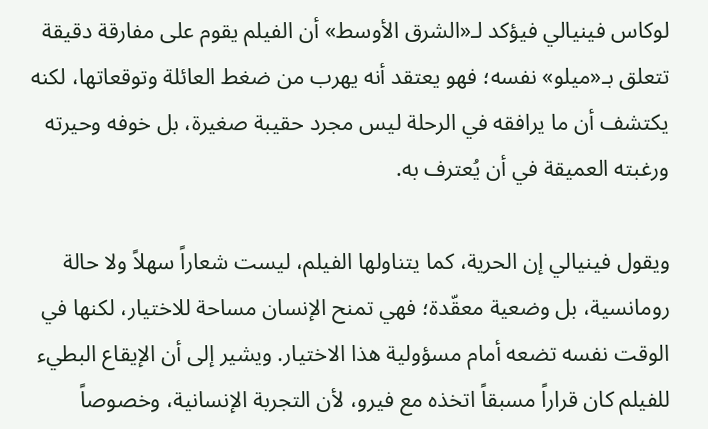لوكاس فينيالي فيؤكد لـ«الشرق الأوسط» أن الفيلم يقوم على مفارقة دقيقة تتعلق بـ«ميلو» نفسه؛ فهو يعتقد أنه يهرب من ضغط العائلة وتوقعاتها، لكنه يكتشف أن ما يرافقه في الرحلة ليس مجرد حقيبة صغيرة، بل خوفه وحيرته ورغبته العميقة في أن يُعترف به.

ويقول فينيالي إن الحرية، كما يتناولها الفيلم، ليست شعاراً سهلاً ولا حالة رومانسية، بل وضعية معقّدة؛ فهي تمنح الإنسان مساحة للاختيار، لكنها في الوقت نفسه تضعه أمام مسؤولية هذا الاختيار. ويشير إلى أن الإيقاع البطيء للفيلم كان قراراً مسبقاً اتخذه مع فيرو، لأن التجربة الإنسانية، وخصوصاً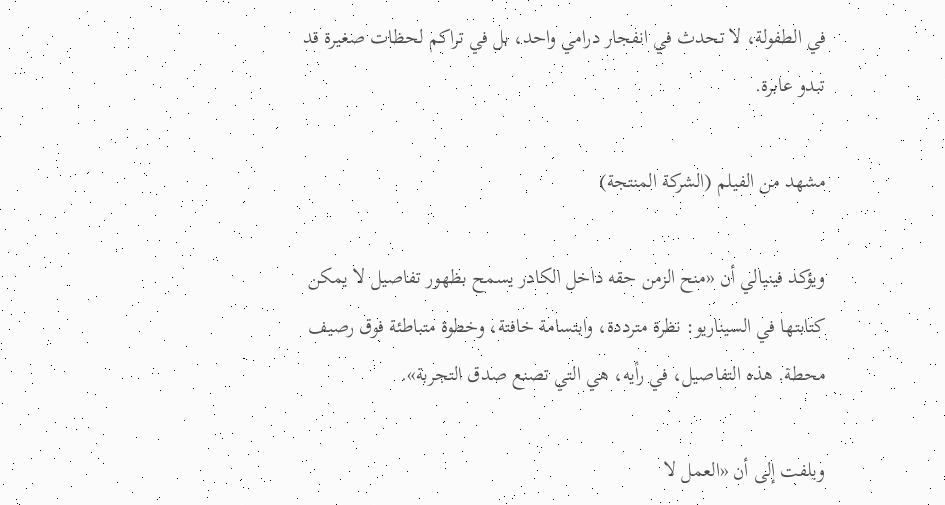في الطفولة، لا تحدث في انفجار درامي واحد، بل في تراكم لحظات صغيرة قد تبدو عابرة.

مشهد من الفيلم (الشركة المنتجة)

ويؤكد فينيالي أن «منح الزمن حقه داخل الكادر يسمح بظهور تفاصيل لا يمكن كتابتها في السيناريو: نظرة مترددة، وابتسامة خافتة، وخطوة متباطئة فوق رصيف محطة. هذه التفاصيل، في رأيه، هي التي تصنع صدق التجربة».

ويلفت إلى أن «العمل لا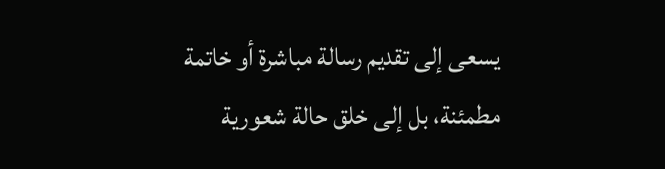يسعى إلى تقديم رسالة مباشرة أو خاتمة مطمئنة، بل إلى خلق حالة شعورية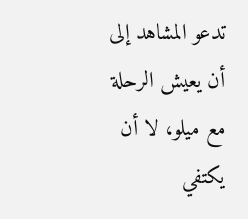تدعو المشاهد إلى أن يعيش الرحلة مع ميلو، لا أن يكتفي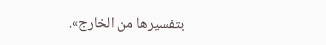بتفسيرها من الخارج».